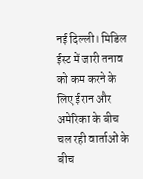नई दिल्ली। मिडिल ईस्ट में जारी तनाव को कम करने के लिए ईरान और अमेरिका के बीच चल रही वार्ताओं के बीच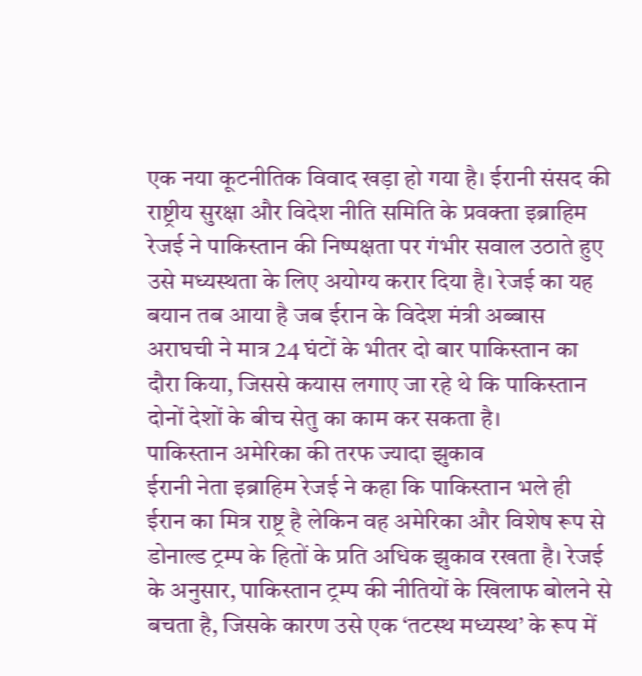एक नया कूटनीतिक विवाद खड़ा हो गया है। ईरानी संसद की राष्ट्रीय सुरक्षा और विदेश नीति समिति के प्रवक्ता इब्राहिम रेजई ने पाकिस्तान की निष्पक्षता पर गंभीर सवाल उठाते हुए उसे मध्यस्थता के लिए अयोग्य करार दिया है। रेजई का यह बयान तब आया है जब ईरान के विदेश मंत्री अब्बास अराघची ने मात्र 24 घंटों के भीतर दो बार पाकिस्तान का दौरा किया, जिससे कयास लगाए जा रहे थे कि पाकिस्तान दोनों देशों के बीच सेतु का काम कर सकता है।
पाकिस्तान अमेरिका की तरफ ज्यादा झुकाव
ईरानी नेता इब्राहिम रेजई ने कहा कि पाकिस्तान भले ही ईरान का मित्र राष्ट्र है लेकिन वह अमेरिका और विशेष रूप से डोनाल्ड ट्रम्प के हितों के प्रति अधिक झुकाव रखता है। रेजई के अनुसार, पाकिस्तान ट्रम्प की नीतियों के खिलाफ बोलने से बचता है, जिसके कारण उसे एक ‘तटस्थ मध्यस्थ’ के रूप में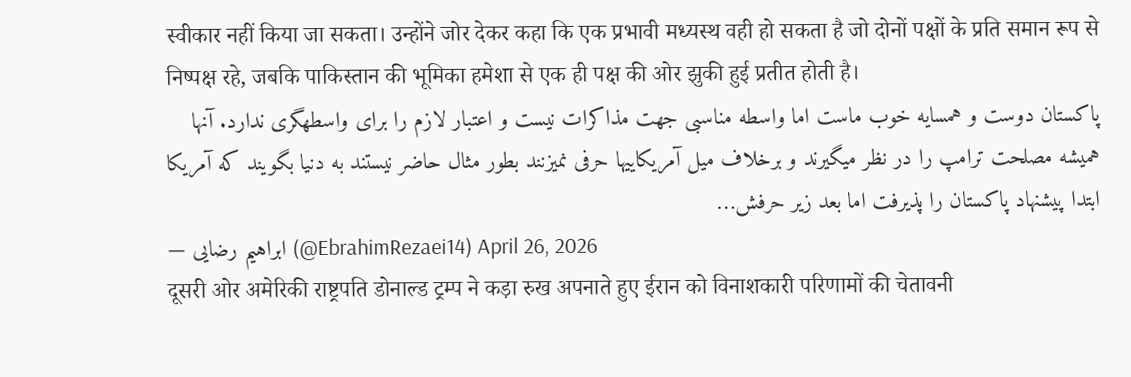स्वीकार नहीं किया जा सकता। उन्होंने जोर देकर कहा कि एक प्रभावी मध्यस्थ वही हो सकता है जो दोनों पक्षों के प्रति समान रूप से निष्पक्ष रहे, जबकि पाकिस्तान की भूमिका हमेशा से एक ही पक्ष की ओर झुकी हुई प्रतीत होती है।
پاکستان دوست و همسایه خوب ماست اما واسطه مناسبی جهت مذاکرات نیست و اعتبار لازم را برای واسطهگری ندارد. آنها همیشه مصلحت ترامپ را در نظر میگیرند و برخلاف میل آمریکاییها حرفی نمیزنند بطور مثال حاضر نیستند به دنیا بگویند که آمریکا ابتدا پیشنهاد پاکستان را پذیرفت اما بعد زیر حرفش…
— ابراهیم رضایی (@EbrahimRezaei14) April 26, 2026
दूसरी ओर अमेरिकी राष्ट्रपति डोनाल्ड ट्रम्प ने कड़ा रुख अपनाते हुए ईरान को विनाशकारी परिणामों की चेतावनी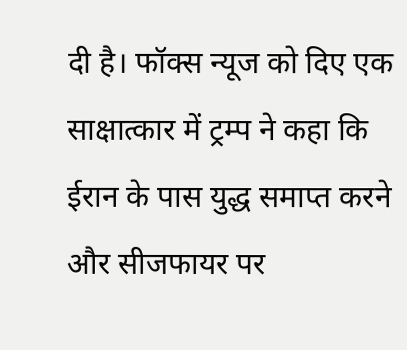दी है। फॉक्स न्यूज को दिए एक साक्षात्कार में ट्रम्प ने कहा कि ईरान के पास युद्ध समाप्त करने और सीजफायर पर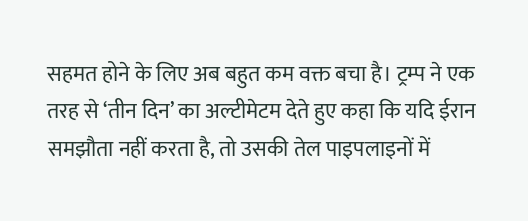सहमत होने के लिए अब बहुत कम वक्त बचा है। ट्रम्प ने एक तरह से ‘तीन दिन’ का अल्टीमेटम देते हुए कहा कि यदि ईरान समझौता नहीं करता है, तो उसकी तेल पाइपलाइनों में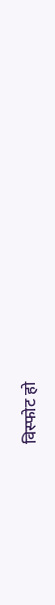विस्फोट हो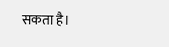सकता है।